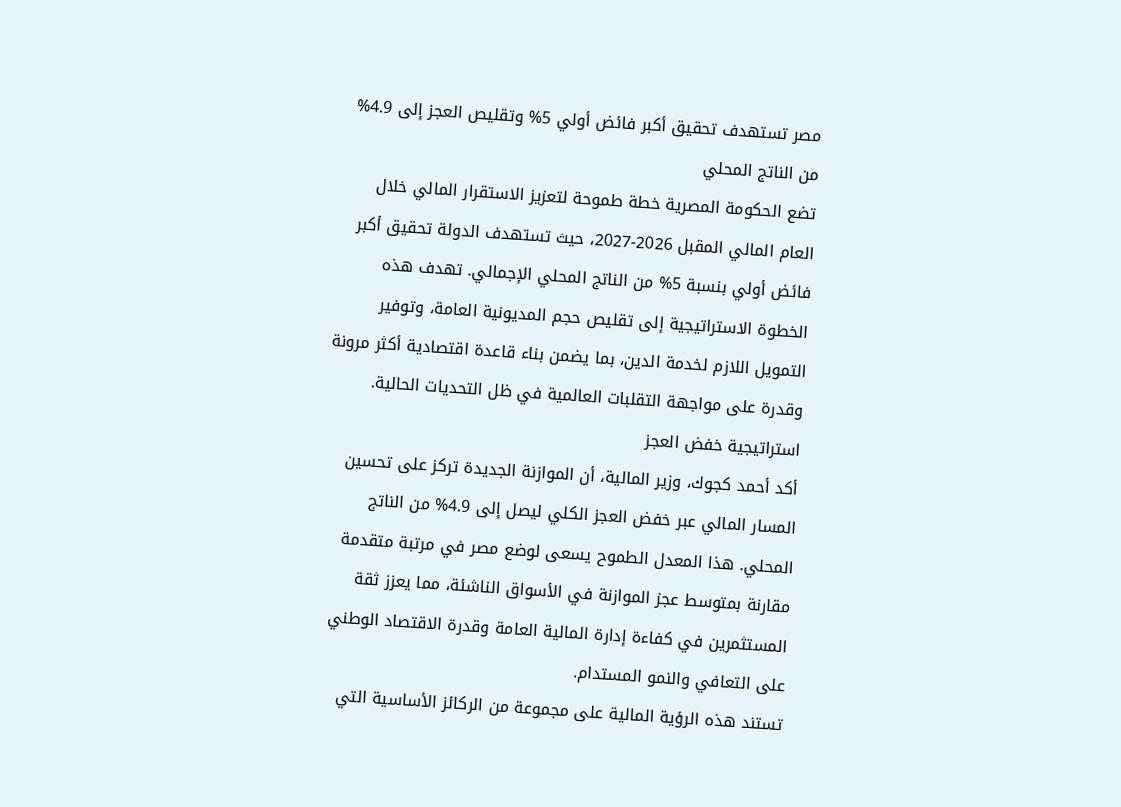مصر تستهدف تحقيق أكبر فائض أولي 5% وتقليص العجز إلى 4.9% من الناتج المحلي
تضع الحكومة المصرية خطة طموحة لتعزيز الاستقرار المالي خلال العام المالي المقبل 2026-2027، حيث تستهدف الدولة تحقيق أكبر فائض أولي بنسبة 5% من الناتج المحلي الإجمالي. تهدف هذه الخطوة الاستراتيجية إلى تقليص حجم المديونية العامة، وتوفير التمويل اللازم لخدمة الدين، بما يضمن بناء قاعدة اقتصادية أكثر مرونة وقدرة على مواجهة التقلبات العالمية في ظل التحديات الحالية.
استراتيجية خفض العجز
أكد أحمد كجوك، وزير المالية، أن الموازنة الجديدة تركز على تحسين المسار المالي عبر خفض العجز الكلي ليصل إلى 4.9% من الناتج المحلي. هذا المعدل الطموح يسعى لوضع مصر في مرتبة متقدمة مقارنة بمتوسط عجز الموازنة في الأسواق الناشئة، مما يعزز ثقة المستثمرين في كفاءة إدارة المالية العامة وقدرة الاقتصاد الوطني على التعافي والنمو المستدام.
تستند هذه الرؤية المالية على مجموعة من الركائز الأساسية التي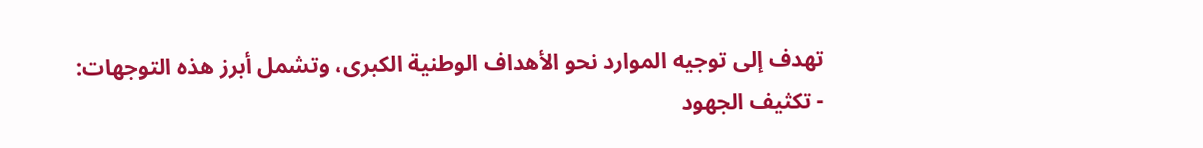تهدف إلى توجيه الموارد نحو الأهداف الوطنية الكبرى، وتشمل أبرز هذه التوجهات:
- تكثيف الجهود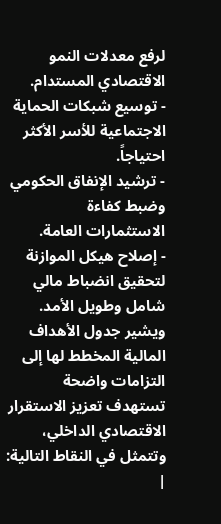لرفع معدلات النمو الاقتصادي المستدام.
- توسيع شبكات الحماية الاجتماعية للأسر الأكثر احتياجاً.
- ترشيد الإنفاق الحكومي وضبط كفاءة الاستثمارات العامة.
- إصلاح هيكل الموازنة لتحقيق انضباط مالي شامل وطويل الأمد.
ويشير جدول الأهداف المالية المخطط لها إلى التزامات واضحة تستهدف تعزيز الاستقرار الاقتصادي الداخلي، وتتمثل في النقاط التالية:
|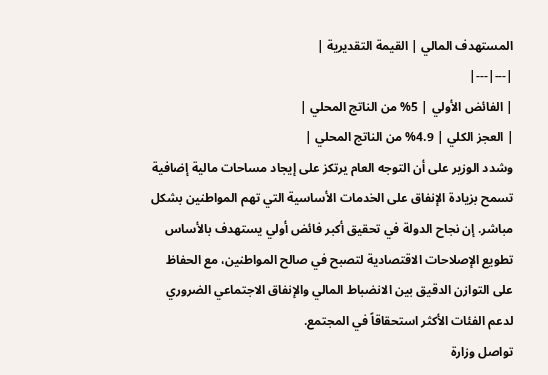المستهدف المالي | القيمة التقديرية |
|---|---|
| الفائض الأولي | 5% من الناتج المحلي |
| العجز الكلي | 4.9% من الناتج المحلي |
وشدد الوزير على أن التوجه العام يرتكز على إيجاد مساحات مالية إضافية تسمح بزيادة الإنفاق على الخدمات الأساسية التي تهم المواطنين بشكل مباشر. إن نجاح الدولة في تحقيق أكبر فائض أولي يستهدف بالأساس تطويع الإصلاحات الاقتصادية لتصبح في صالح المواطنين، مع الحفاظ على التوازن الدقيق بين الانضباط المالي والإنفاق الاجتماعي الضروري لدعم الفئات الأكثر استحقاقاً في المجتمع.
تواصل وزارة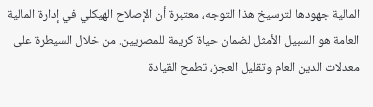المالية جهودها لترسيخ هذا التوجه، معتبرة أن الإصلاح الهيكلي في إدارة المالية العامة هو السبيل الأمثل لضمان حياة كريمة للمصريين. من خلال السيطرة على معدلات الدين العام وتقليل العجز، تطمح القيادة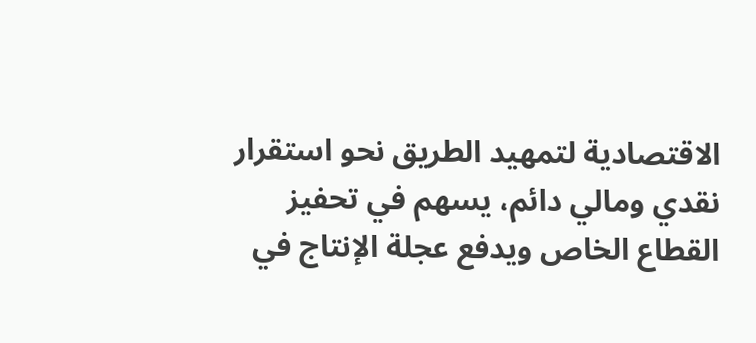الاقتصادية لتمهيد الطريق نحو استقرار نقدي ومالي دائم، يسهم في تحفيز القطاع الخاص ويدفع عجلة الإنتاج في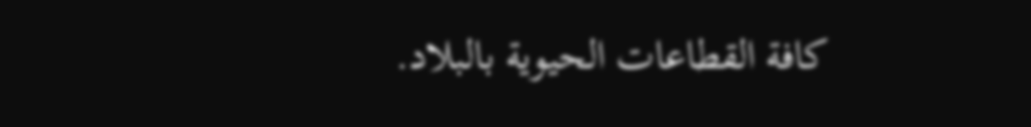كافة القطاعات الحيوية بالبلاد.